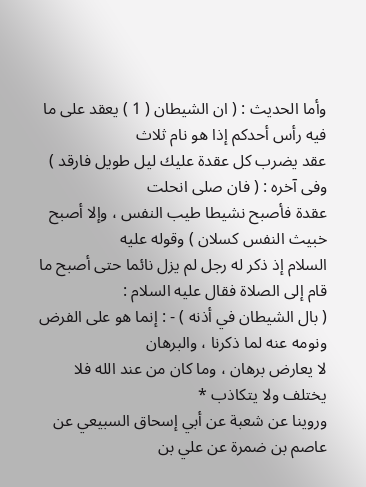وأما الحديث : ( ان الشيطان ( 1 ) يعقد على ما فيه رأس أحدكم إذا هو نام ثلاث
عقد يضرب كل عقدة عليك ليل طويل فارقد ) وفى آخره : ( فان صلى انحلت
عقدة فأصبح نشيطا طيب النفس ، وإلا أصبح خبيث النفس كسلان ) وقوله عليه
السلام إذ ذكر له رجل لم يزل نائما حتى أصبح ما قام إلى الصلاة فقال عليه السلام :
( بال الشيطان في أذنه ) - : إنما هو على الفرض ونومه عنه لما ذكرنا ، والبرهان
لا يعارض برهان ، وما كان من عند الله فلا يختلف ولا يتكاذب *
وروينا عن شعبة عن أبي إسحاق السبيعي عن عاصم بن ضمرة عن علي بن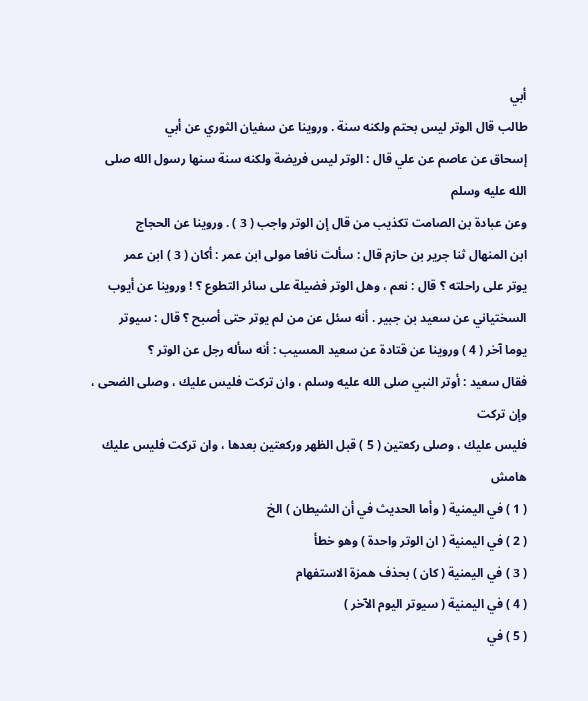أبي
طالب قال الوتر ليس بحتم ولكنه سنة . وروينا عن سفيان الثوري عن أبي
إسحاق عن عاصم عن علي قال : الوتر ليس فريضة ولكنه سنة سنها رسول الله صلى الله عليه وسلم
وعن عبادة بن الصامت تكذيب من قال إن الوتر واجب ( 3 ) . وروينا عن الحجاج
ابن المنهال ثنا جرير بن حازم قال : سألت نافعا مولى ابن عمر : أكان ( 3 ) ابن عمر
يوتر على راحلته ؟ قال : نعم ، وهل الوتر فضيلة على سائر التطوع ؟ ! وروينا عن أيوب
السختياني عن سعيد بن جبير . أنه سئل عن من لم يوتر حتى أصبح ؟ قال : سيوتر
يوما آخر ( 4 ) وروينا عن قتادة عن سعيد المسيب : أنه سأله رجل عن الوتر ؟
فقال سعيد : أوتر النبي صلى الله عليه وسلم ، وان تركت فليس عليك ، وصلى الضحى ، وإن تركت
فليس عليك ، وصلى ركعتين ( 5 ) قبل الظهر وركعتين بعدها ، وان تركت فليس عليك
هامش
( 1 ) في اليمنية ( وأما الحديث في أن الشيطان ) الخ
( 2 ) في اليمنية ( ان الوتر واحدة ) وهو خطأ
( 3 ) في اليمنية ( كان ) بحذف همزة الاستفهام
( 4 ) في اليمنية ( سيوتر اليوم الآخر )
( 5 ) في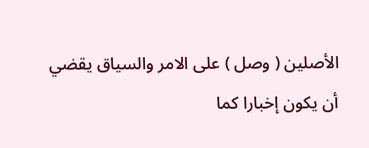الأصلين ( وصل ) على الامر والسياق يقضي أن يكون إخبارا كما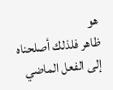هو
ظاهر فلذلك أصلحناه إلى الفعل الماضي